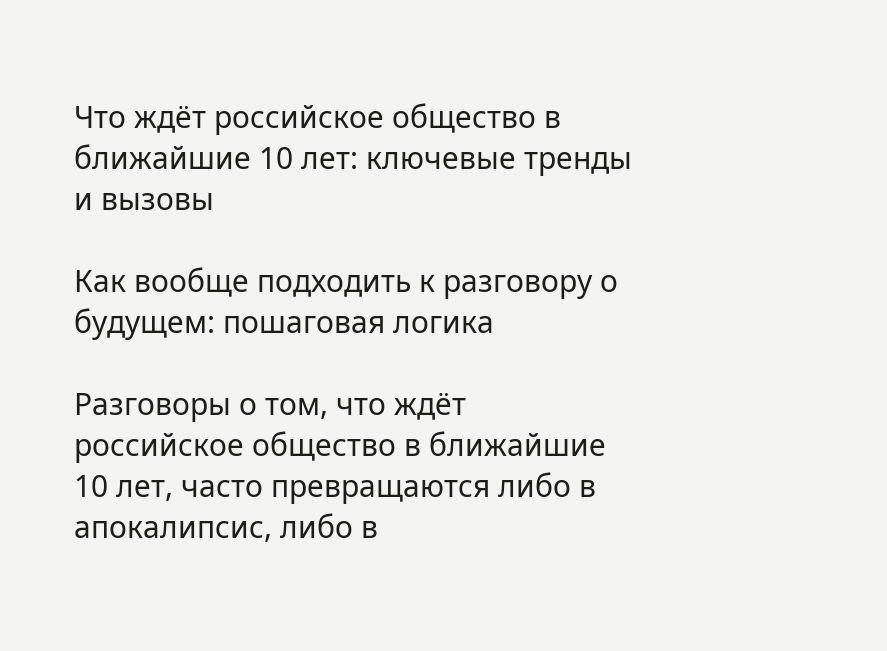Что ждёт российское общество в ближайшие 10 лет: ключевые тренды и вызовы

Как вообще подходить к разговору о будущем: пошаговая логика

Разговоры о том, что ждёт российское общество в ближайшие 10 лет, часто превращаются либо в апокалипсис, либо в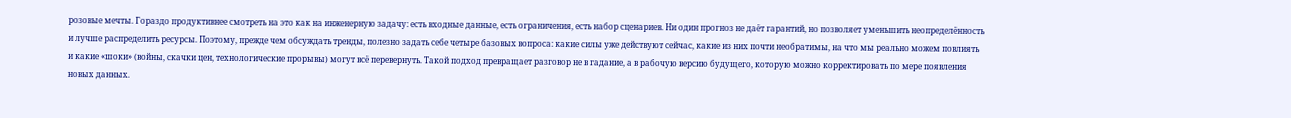розовые мечты. Гораздо продуктивнее смотреть на это как на инженерную задачу: есть входные данные, есть ограничения, есть набор сценариев. Ни один прогноз не даёт гарантий, но позволяет уменьшить неопределённость и лучше распределить ресурсы. Поэтому, прежде чем обсуждать тренды, полезно задать себе четыре базовых вопроса: какие силы уже действуют сейчас, какие из них почти необратимы, на что мы реально можем повлиять и какие «шоки» (войны, скачки цен, технологические прорывы) могут всё перевернуть. Такой подход превращает разговор не в гадание, а в рабочую версию будущего, которую можно корректировать по мере появления новых данных.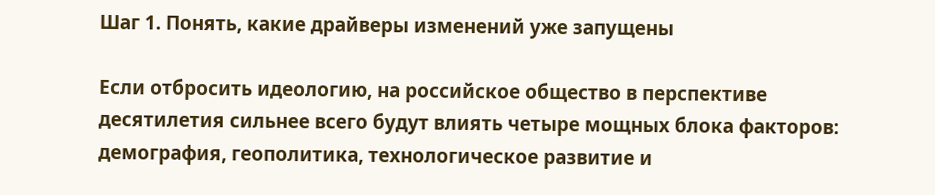Шаг 1. Понять, какие драйверы изменений уже запущены

Если отбросить идеологию, на российское общество в перспективе десятилетия сильнее всего будут влиять четыре мощных блока факторов: демография, геополитика, технологическое развитие и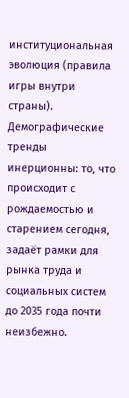институциональная эволюция (правила игры внутри страны). Демографические тренды инерционны: то, что происходит с рождаемостью и старением сегодня, задаёт рамки для рынка труда и социальных систем до 2035 года почти неизбежно.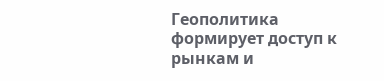Геополитика формирует доступ к рынкам и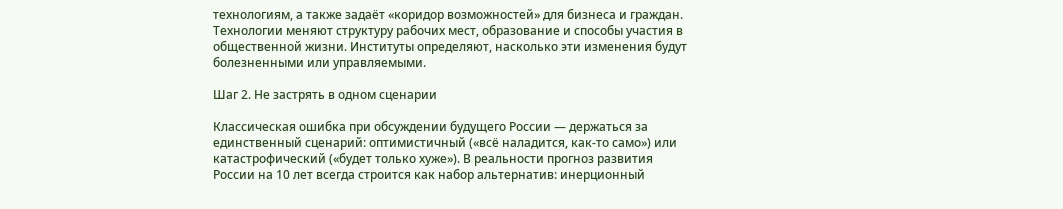технологиям, а также задаёт «коридор возможностей» для бизнеса и граждан. Технологии меняют структуру рабочих мест, образование и способы участия в общественной жизни. Институты определяют, насколько эти изменения будут болезненными или управляемыми.

Шаг 2. Не застрять в одном сценарии

Классическая ошибка при обсуждении будущего России — держаться за единственный сценарий: оптимистичный («всё наладится, как‑то само») или катастрофический («будет только хуже»). В реальности прогноз развития России на 10 лет всегда строится как набор альтернатив: инерционный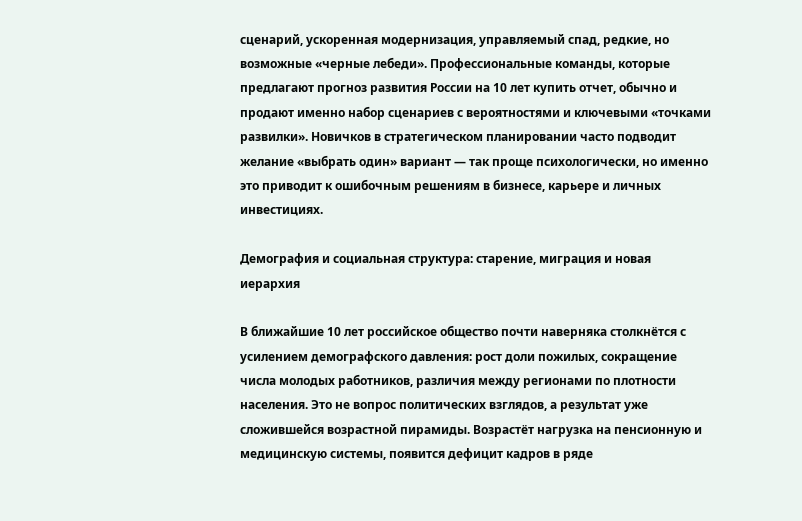сценарий, ускоренная модернизация, управляемый спад, редкие, но возможные «черные лебеди». Профессиональные команды, которые предлагают прогноз развития России на 10 лет купить отчет, обычно и продают именно набор сценариев с вероятностями и ключевыми «точками развилки». Новичков в стратегическом планировании часто подводит желание «выбрать один» вариант — так проще психологически, но именно это приводит к ошибочным решениям в бизнесе, карьере и личных инвестициях.

Демография и социальная структура: старение, миграция и новая иерархия

В ближайшие 10 лет российское общество почти наверняка столкнётся с усилением демографского давления: рост доли пожилых, сокращение числа молодых работников, различия между регионами по плотности населения. Это не вопрос политических взглядов, а результат уже сложившейся возрастной пирамиды. Возрастёт нагрузка на пенсионную и медицинскую системы, появится дефицит кадров в ряде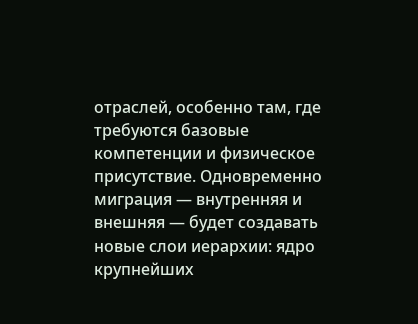отраслей, особенно там, где требуются базовые компетенции и физическое присутствие. Одновременно миграция — внутренняя и внешняя — будет создавать новые слои иерархии: ядро крупнейших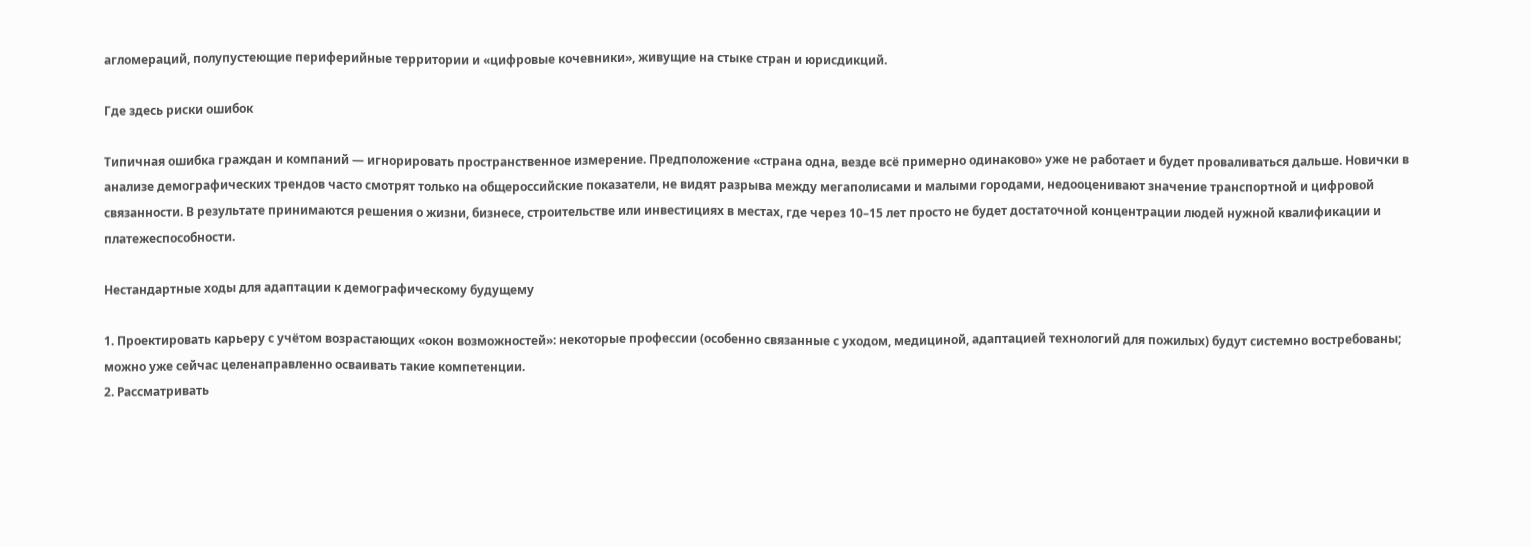агломераций, полупустеющие периферийные территории и «цифровые кочевники», живущие на стыке стран и юрисдикций.

Где здесь риски ошибок

Типичная ошибка граждан и компаний — игнорировать пространственное измерение. Предположение «страна одна, везде всё примерно одинаково» уже не работает и будет проваливаться дальше. Новички в анализе демографических трендов часто смотрят только на общероссийские показатели, не видят разрыва между мегаполисами и малыми городами, недооценивают значение транспортной и цифровой связанности. В результате принимаются решения о жизни, бизнесе, строительстве или инвестициях в местах, где через 10–15 лет просто не будет достаточной концентрации людей нужной квалификации и платежеспособности.

Нестандартные ходы для адаптации к демографическому будущему

1. Проектировать карьеру с учётом возрастающих «окон возможностей»: некоторые профессии (особенно связанные с уходом, медициной, адаптацией технологий для пожилых) будут системно востребованы; можно уже сейчас целенаправленно осваивать такие компетенции.
2. Рассматривать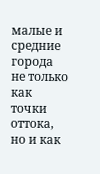малые и средние города не только как точки оттока, но и как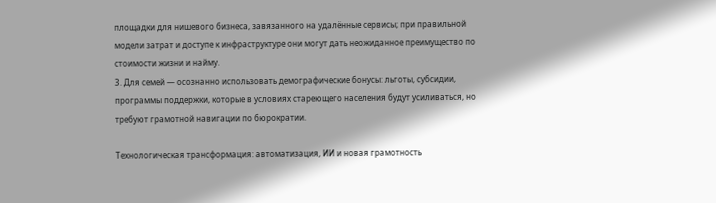площадки для нишевого бизнеса, завязанного на удалённые сервисы; при правильной модели затрат и доступе к инфраструктуре они могут дать неожиданное преимущество по стоимости жизни и найму.
3. Для семей — осознанно использовать демографические бонусы: льготы, субсидии, программы поддержки, которые в условиях стареющего населения будут усиливаться, но требуют грамотной навигации по бюрократии.

Технологическая трансформация: автоматизация, ИИ и новая грамотность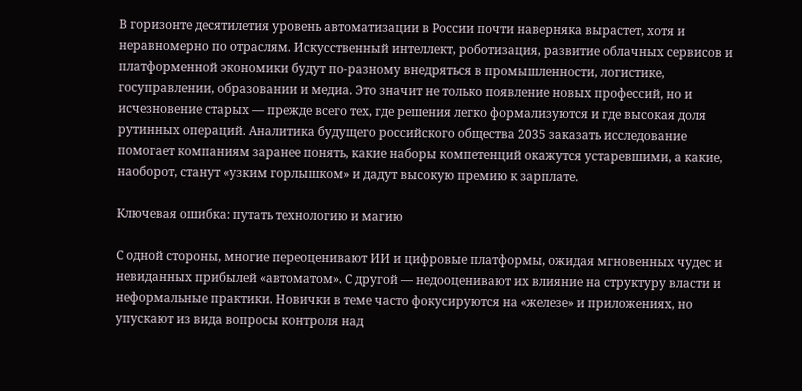В горизонте десятилетия уровень автоматизации в России почти наверняка вырастет, хотя и неравномерно по отраслям. Искусственный интеллект, роботизация, развитие облачных сервисов и платформенной экономики будут по‑разному внедряться в промышленности, логистике, госуправлении, образовании и медиа. Это значит не только появление новых профессий, но и исчезновение старых — прежде всего тех, где решения легко формализуются и где высокая доля рутинных операций. Аналитика будущего российского общества 2035 заказать исследование помогает компаниям заранее понять, какие наборы компетенций окажутся устаревшими, а какие, наоборот, станут «узким горлышком» и дадут высокую премию к зарплате.

Ключевая ошибка: путать технологию и магию

С одной стороны, многие переоценивают ИИ и цифровые платформы, ожидая мгновенных чудес и невиданных прибылей «автоматом». С другой — недооценивают их влияние на структуру власти и неформальные практики. Новички в теме часто фокусируются на «железе» и приложениях, но упускают из вида вопросы контроля над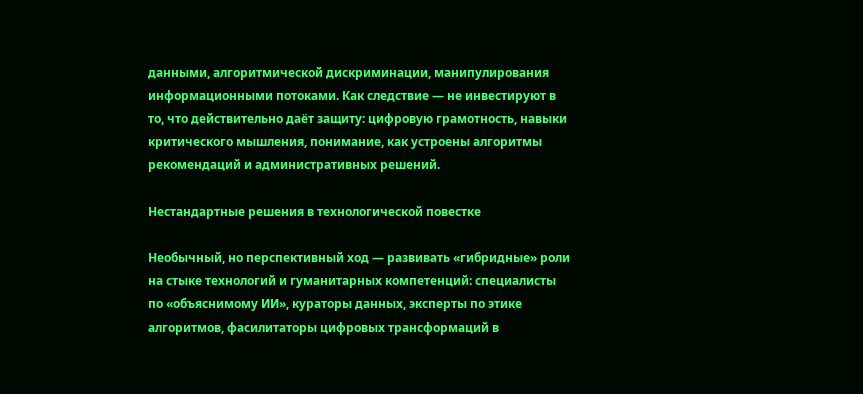данными, алгоритмической дискриминации, манипулирования информационными потоками. Как следствие — не инвестируют в то, что действительно даёт защиту: цифровую грамотность, навыки критического мышления, понимание, как устроены алгоритмы рекомендаций и административных решений.

Нестандартные решения в технологической повестке

Необычный, но перспективный ход — развивать «гибридные» роли на стыке технологий и гуманитарных компетенций: специалисты по «объяснимому ИИ», кураторы данных, эксперты по этике алгоритмов, фасилитаторы цифровых трансформаций в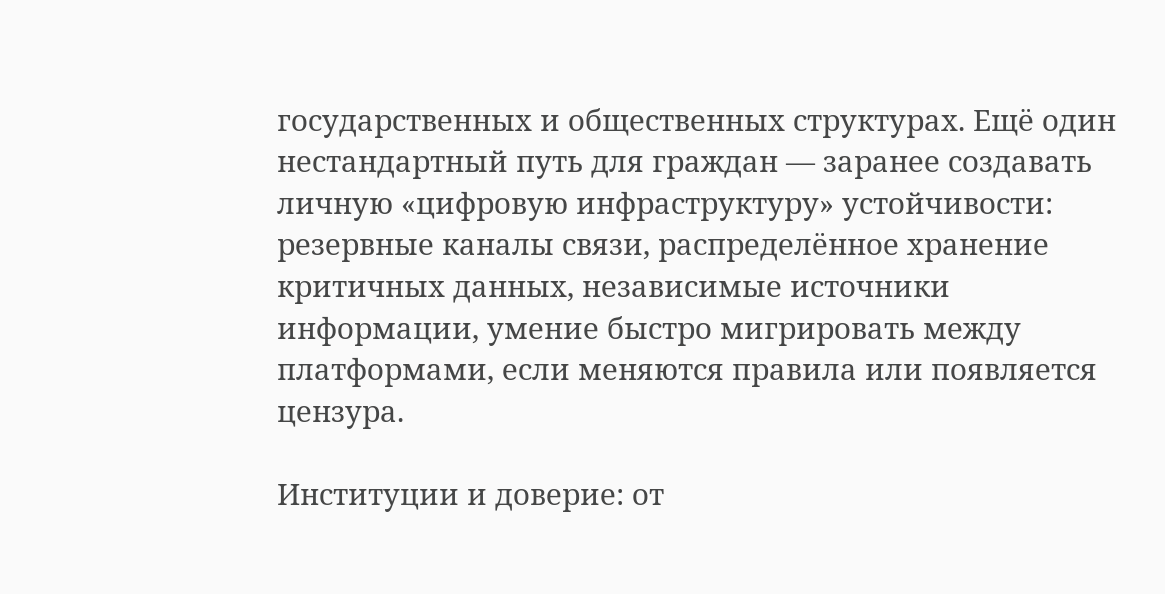государственных и общественных структурах. Ещё один нестандартный путь для граждан — заранее создавать личную «цифровую инфраструктуру» устойчивости: резервные каналы связи, распределённое хранение критичных данных, независимые источники информации, умение быстро мигрировать между платформами, если меняются правила или появляется цензура.

Институции и доверие: от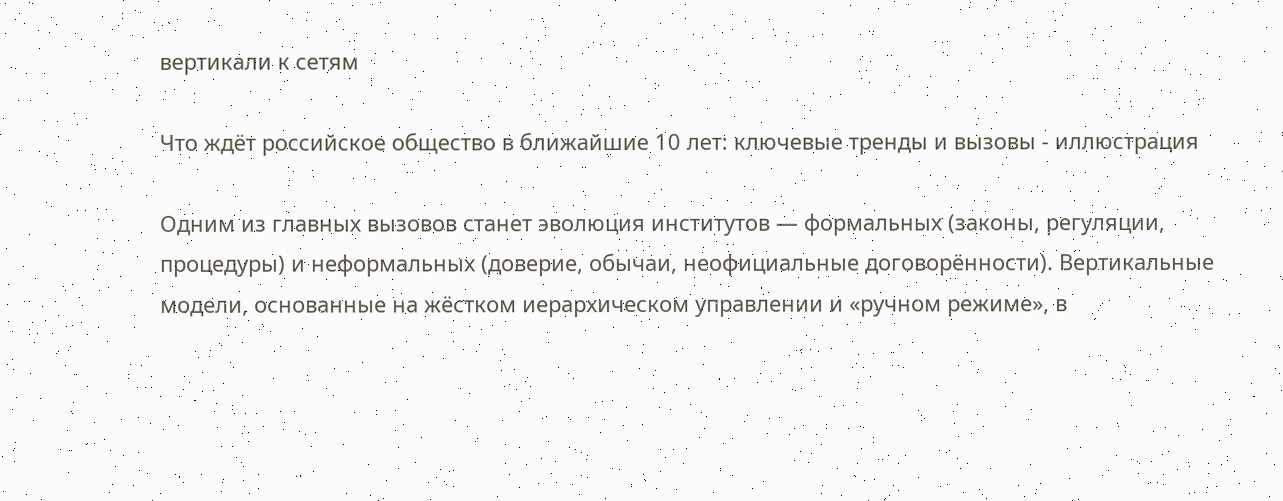вертикали к сетям

Что ждёт российское общество в ближайшие 10 лет: ключевые тренды и вызовы - иллюстрация

Одним из главных вызовов станет эволюция институтов — формальных (законы, регуляции, процедуры) и неформальных (доверие, обычаи, неофициальные договорённости). Вертикальные модели, основанные на жёстком иерархическом управлении и «ручном режиме», в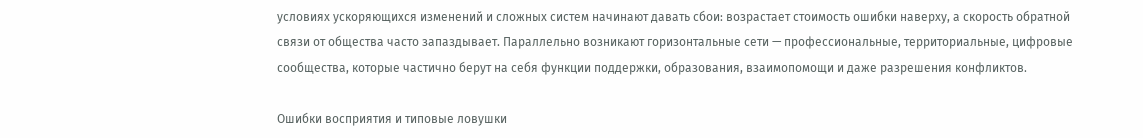условиях ускоряющихся изменений и сложных систем начинают давать сбои: возрастает стоимость ошибки наверху, а скорость обратной связи от общества часто запаздывает. Параллельно возникают горизонтальные сети — профессиональные, территориальные, цифровые сообщества, которые частично берут на себя функции поддержки, образования, взаимопомощи и даже разрешения конфликтов.

Ошибки восприятия и типовые ловушки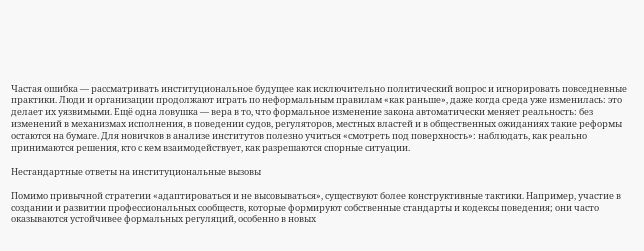Частая ошибка — рассматривать институциональное будущее как исключительно политический вопрос и игнорировать повседневные практики. Люди и организации продолжают играть по неформальным правилам «как раньше», даже когда среда уже изменилась: это делает их уязвимыми. Ещё одна ловушка — вера в то, что формальное изменение закона автоматически меняет реальность: без изменений в механизмах исполнения, в поведении судов, регуляторов, местных властей и в общественных ожиданиях такие реформы остаются на бумаге. Для новичков в анализе институтов полезно учиться «смотреть под поверхность»: наблюдать, как реально принимаются решения, кто с кем взаимодействует, как разрешаются спорные ситуации.

Нестандартные ответы на институциональные вызовы

Помимо привычной стратегии «адаптироваться и не высовываться», существуют более конструктивные тактики. Например, участие в создании и развитии профессиональных сообществ, которые формируют собственные стандарты и кодексы поведения; они часто оказываются устойчивее формальных регуляций, особенно в новых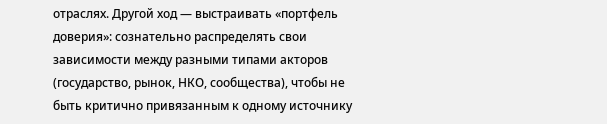отраслях. Другой ход — выстраивать «портфель доверия»: сознательно распределять свои зависимости между разными типами акторов (государство, рынок, НКО, сообщества), чтобы не быть критично привязанным к одному источнику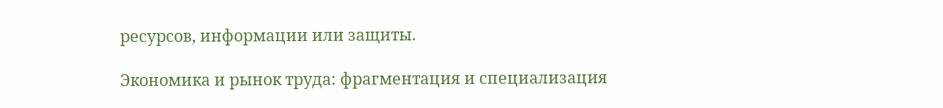ресурсов, информации или защиты.

Экономика и рынок труда: фрагментация и специализация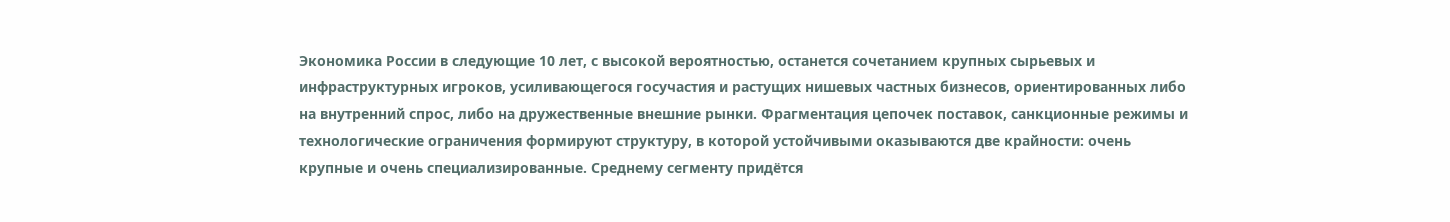Экономика России в следующие 10 лет, с высокой вероятностью, останется сочетанием крупных сырьевых и инфраструктурных игроков, усиливающегося госучастия и растущих нишевых частных бизнесов, ориентированных либо на внутренний спрос, либо на дружественные внешние рынки. Фрагментация цепочек поставок, санкционные режимы и технологические ограничения формируют структуру, в которой устойчивыми оказываются две крайности: очень крупные и очень специализированные. Среднему сегменту придётся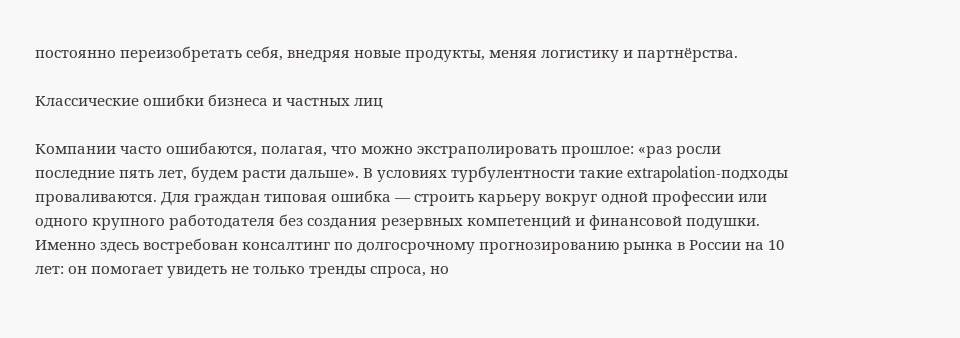постоянно переизобретать себя, внедряя новые продукты, меняя логистику и партнёрства.

Классические ошибки бизнеса и частных лиц

Компании часто ошибаются, полагая, что можно экстраполировать прошлое: «раз росли последние пять лет, будем расти дальше». В условиях турбулентности такие extrapolation‑подходы проваливаются. Для граждан типовая ошибка — строить карьеру вокруг одной профессии или одного крупного работодателя без создания резервных компетенций и финансовой подушки. Именно здесь востребован консалтинг по долгосрочному прогнозированию рынка в России на 10 лет: он помогает увидеть не только тренды спроса, но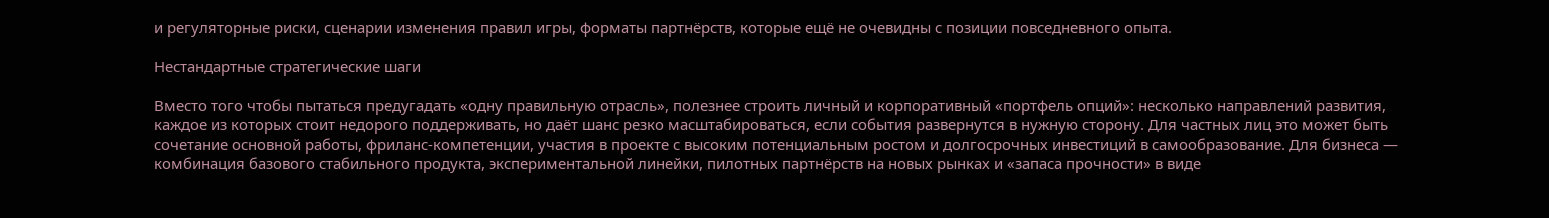и регуляторные риски, сценарии изменения правил игры, форматы партнёрств, которые ещё не очевидны с позиции повседневного опыта.

Нестандартные стратегические шаги

Вместо того чтобы пытаться предугадать «одну правильную отрасль», полезнее строить личный и корпоративный «портфель опций»: несколько направлений развития, каждое из которых стоит недорого поддерживать, но даёт шанс резко масштабироваться, если события развернутся в нужную сторону. Для частных лиц это может быть сочетание основной работы, фриланс‑компетенции, участия в проекте с высоким потенциальным ростом и долгосрочных инвестиций в самообразование. Для бизнеса — комбинация базового стабильного продукта, экспериментальной линейки, пилотных партнёрств на новых рынках и «запаса прочности» в виде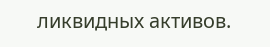ликвидных активов.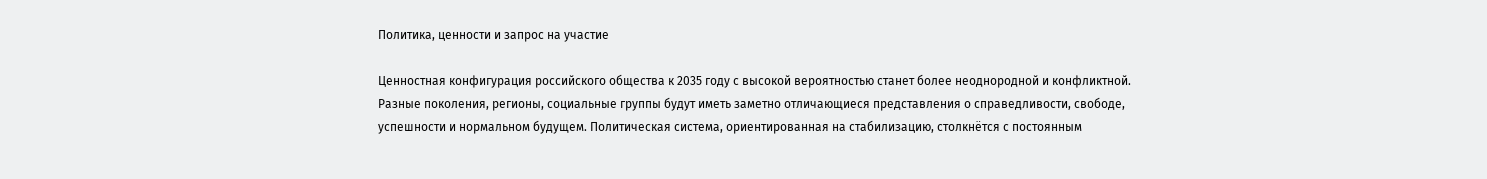Политика, ценности и запрос на участие

Ценностная конфигурация российского общества к 2035 году с высокой вероятностью станет более неоднородной и конфликтной. Разные поколения, регионы, социальные группы будут иметь заметно отличающиеся представления о справедливости, свободе, успешности и нормальном будущем. Политическая система, ориентированная на стабилизацию, столкнётся с постоянным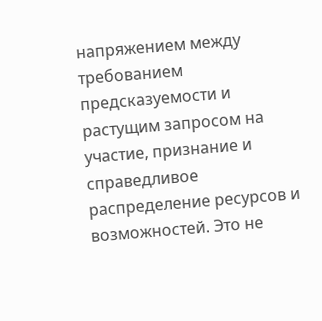напряжением между требованием предсказуемости и растущим запросом на участие, признание и справедливое распределение ресурсов и возможностей. Это не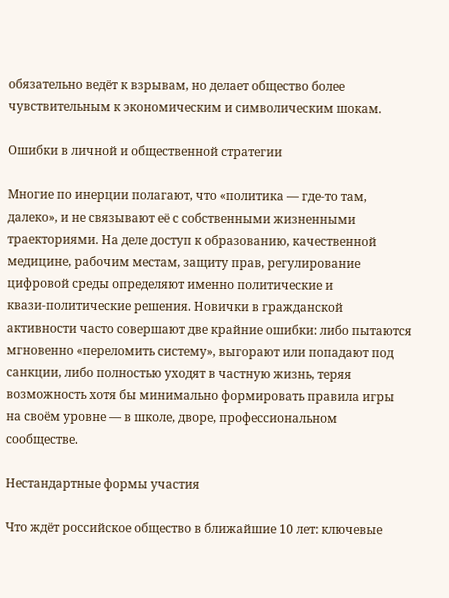обязательно ведёт к взрывам, но делает общество более чувствительным к экономическим и символическим шокам.

Ошибки в личной и общественной стратегии

Многие по инерции полагают, что «политика — где‑то там, далеко», и не связывают её с собственными жизненными траекториями. На деле доступ к образованию, качественной медицине, рабочим местам, защиту прав, регулирование цифровой среды определяют именно политические и квази‑политические решения. Новички в гражданской активности часто совершают две крайние ошибки: либо пытаются мгновенно «переломить систему», выгорают или попадают под санкции, либо полностью уходят в частную жизнь, теряя возможность хотя бы минимально формировать правила игры на своём уровне — в школе, дворе, профессиональном сообществе.

Нестандартные формы участия

Что ждёт российское общество в ближайшие 10 лет: ключевые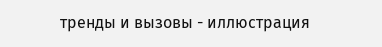тренды и вызовы - иллюстрация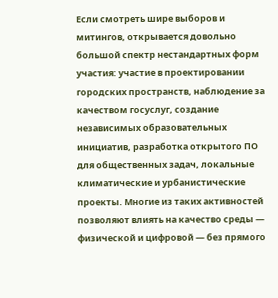Если смотреть шире выборов и митингов, открывается довольно большой спектр нестандартных форм участия: участие в проектировании городских пространств, наблюдение за качеством госуслуг, создание независимых образовательных инициатив, разработка открытого ПО для общественных задач, локальные климатические и урбанистические проекты. Многие из таких активностей позволяют влиять на качество среды — физической и цифровой — без прямого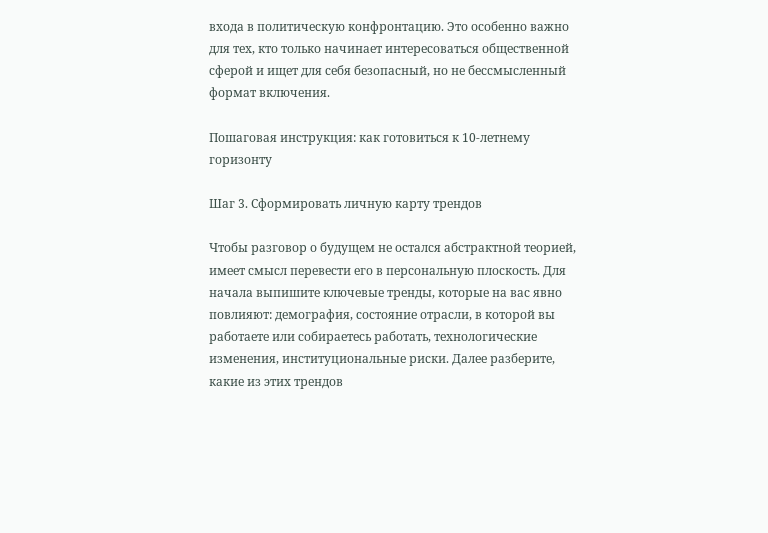входа в политическую конфронтацию. Это особенно важно для тех, кто только начинает интересоваться общественной сферой и ищет для себя безопасный, но не бессмысленный формат включения.

Пошаговая инструкция: как готовиться к 10‑летнему горизонту

Шаг 3. Сформировать личную карту трендов

Чтобы разговор о будущем не остался абстрактной теорией, имеет смысл перевести его в персональную плоскость. Для начала выпишите ключевые тренды, которые на вас явно повлияют: демография, состояние отрасли, в которой вы работаете или собираетесь работать, технологические изменения, институциональные риски. Далее разберите, какие из этих трендов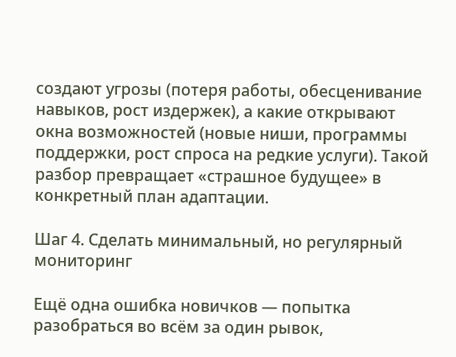создают угрозы (потеря работы, обесценивание навыков, рост издержек), а какие открывают окна возможностей (новые ниши, программы поддержки, рост спроса на редкие услуги). Такой разбор превращает «страшное будущее» в конкретный план адаптации.

Шаг 4. Сделать минимальный, но регулярный мониторинг

Ещё одна ошибка новичков — попытка разобраться во всём за один рывок,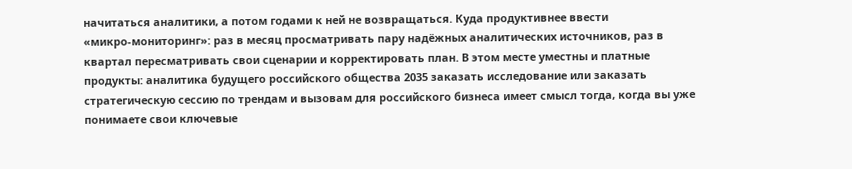начитаться аналитики, а потом годами к ней не возвращаться. Куда продуктивнее ввести «микро‑мониторинг»: раз в месяц просматривать пару надёжных аналитических источников, раз в квартал пересматривать свои сценарии и корректировать план. В этом месте уместны и платные продукты: аналитика будущего российского общества 2035 заказать исследование или заказать стратегическую сессию по трендам и вызовам для российского бизнеса имеет смысл тогда, когда вы уже понимаете свои ключевые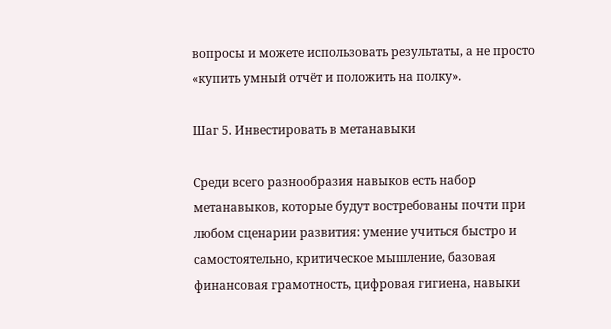вопросы и можете использовать результаты, а не просто «купить умный отчёт и положить на полку».

Шаг 5. Инвестировать в метанавыки

Среди всего разнообразия навыков есть набор метанавыков, которые будут востребованы почти при любом сценарии развития: умение учиться быстро и самостоятельно, критическое мышление, базовая финансовая грамотность, цифровая гигиена, навыки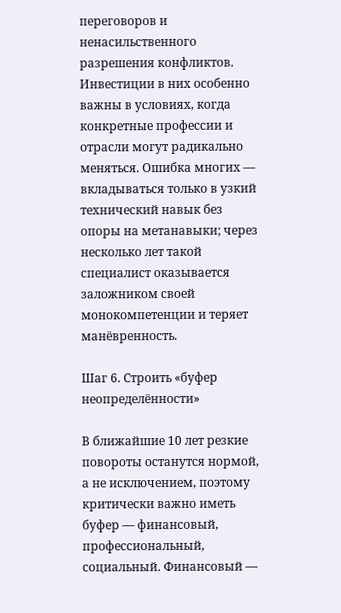переговоров и ненасильственного разрешения конфликтов. Инвестиции в них особенно важны в условиях, когда конкретные профессии и отрасли могут радикально меняться. Ошибка многих — вкладываться только в узкий технический навык без опоры на метанавыки; через несколько лет такой специалист оказывается заложником своей монокомпетенции и теряет манёвренность.

Шаг 6. Строить «буфер неопределённости»

В ближайшие 10 лет резкие повороты останутся нормой, а не исключением, поэтому критически важно иметь буфер — финансовый, профессиональный, социальный. Финансовый —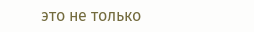это не только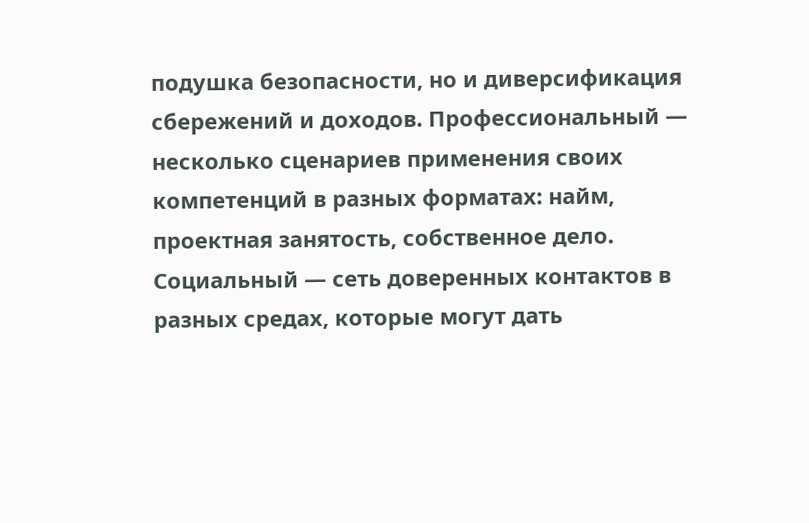подушка безопасности, но и диверсификация сбережений и доходов. Профессиональный — несколько сценариев применения своих компетенций в разных форматах: найм, проектная занятость, собственное дело. Социальный — сеть доверенных контактов в разных средах, которые могут дать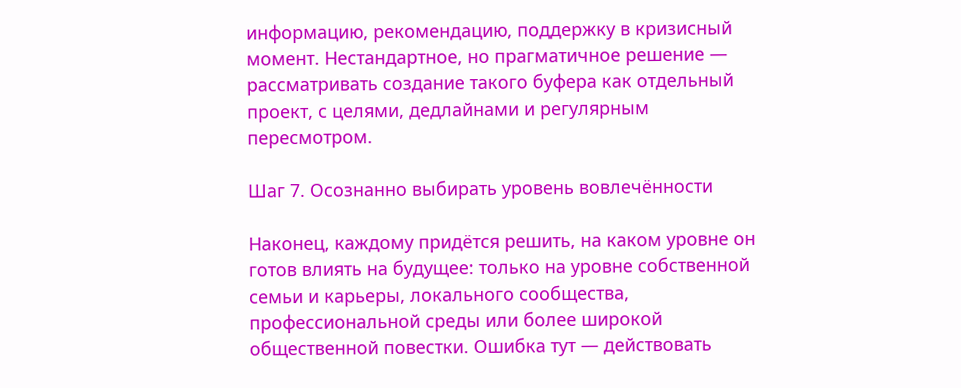информацию, рекомендацию, поддержку в кризисный момент. Нестандартное, но прагматичное решение — рассматривать создание такого буфера как отдельный проект, с целями, дедлайнами и регулярным пересмотром.

Шаг 7. Осознанно выбирать уровень вовлечённости

Наконец, каждому придётся решить, на каком уровне он готов влиять на будущее: только на уровне собственной семьи и карьеры, локального сообщества, профессиональной среды или более широкой общественной повестки. Ошибка тут — действовать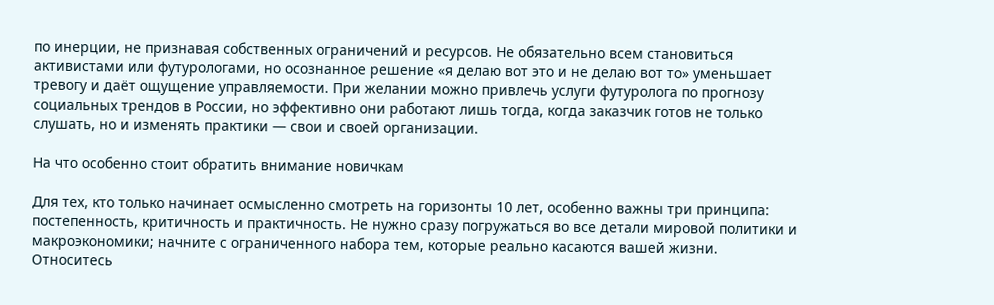по инерции, не признавая собственных ограничений и ресурсов. Не обязательно всем становиться активистами или футурологами, но осознанное решение «я делаю вот это и не делаю вот то» уменьшает тревогу и даёт ощущение управляемости. При желании можно привлечь услуги футуролога по прогнозу социальных трендов в России, но эффективно они работают лишь тогда, когда заказчик готов не только слушать, но и изменять практики — свои и своей организации.

На что особенно стоит обратить внимание новичкам

Для тех, кто только начинает осмысленно смотреть на горизонты 10 лет, особенно важны три принципа: постепенность, критичность и практичность. Не нужно сразу погружаться во все детали мировой политики и макроэкономики; начните с ограниченного набора тем, которые реально касаются вашей жизни. Относитесь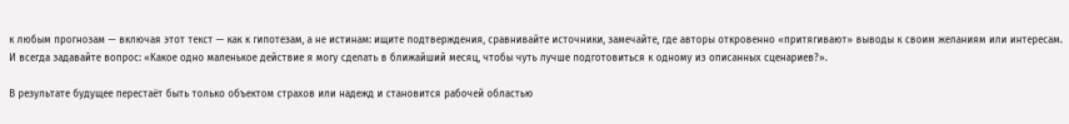к любым прогнозам — включая этот текст — как к гипотезам, а не истинам: ищите подтверждения, сравнивайте источники, замечайте, где авторы откровенно «притягивают» выводы к своим желаниям или интересам. И всегда задавайте вопрос: «Какое одно маленькое действие я могу сделать в ближайший месяц, чтобы чуть лучше подготовиться к одному из описанных сценариев?».

В результате будущее перестаёт быть только объектом страхов или надежд и становится рабочей областью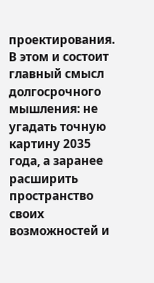проектирования. В этом и состоит главный смысл долгосрочного мышления: не угадать точную картину 2035 года, а заранее расширить пространство своих возможностей и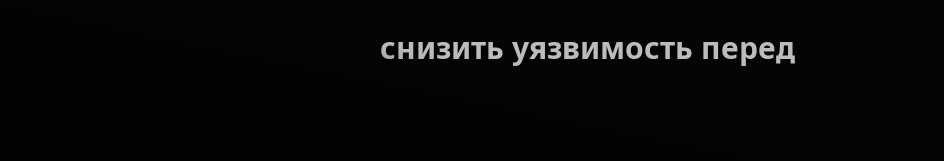снизить уязвимость перед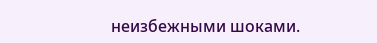неизбежными шоками.